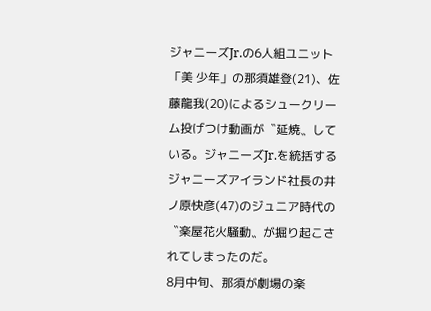ジャニーズJr.の6人組ユニット「美 少年」の那須雄登(21)、佐藤龍我(20)によるシュークリーム投げつけ動画が〝延焼〟している。ジャニーズJr.を統括するジャニーズアイランド社長の井ノ原快彦(47)のジュニア時代の〝楽屋花火騒動〟が掘り起こされてしまったのだ。
8月中旬、那須が劇場の楽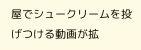屋でシュークリームを投げつける動画が拡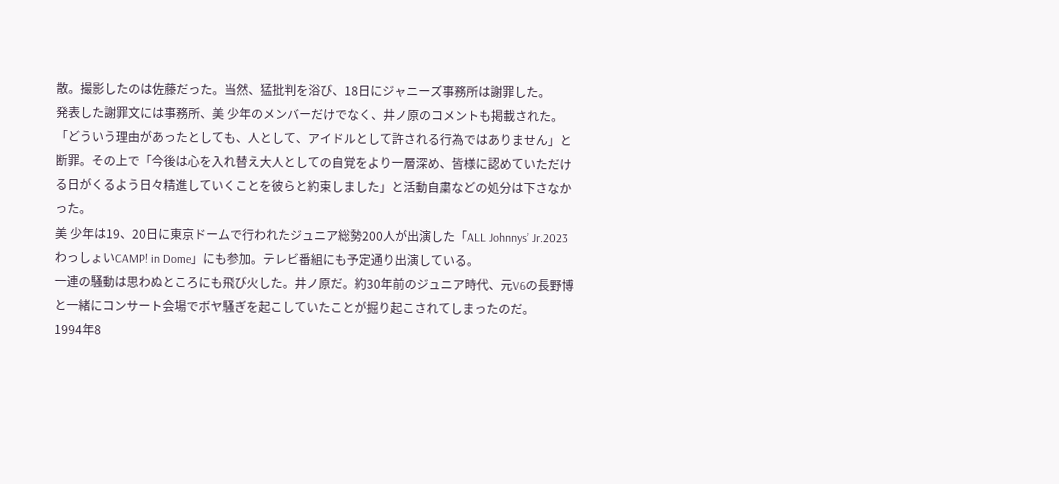散。撮影したのは佐藤だった。当然、猛批判を浴び、18日にジャニーズ事務所は謝罪した。
発表した謝罪文には事務所、美 少年のメンバーだけでなく、井ノ原のコメントも掲載された。「どういう理由があったとしても、人として、アイドルとして許される行為ではありません」と断罪。その上で「今後は心を入れ替え大人としての自覚をより一層深め、皆様に認めていただける日がくるよう日々精進していくことを彼らと約束しました」と活動自粛などの処分は下さなかった。
美 少年は19、20日に東京ドームで行われたジュニア総勢200人が出演した「ALL Johnnys’ Jr.2023 わっしょいCAMP! in Dome」にも参加。テレビ番組にも予定通り出演している。
一連の騒動は思わぬところにも飛び火した。井ノ原だ。約30年前のジュニア時代、元V6の長野博と一緒にコンサート会場でボヤ騒ぎを起こしていたことが掘り起こされてしまったのだ。
1994年8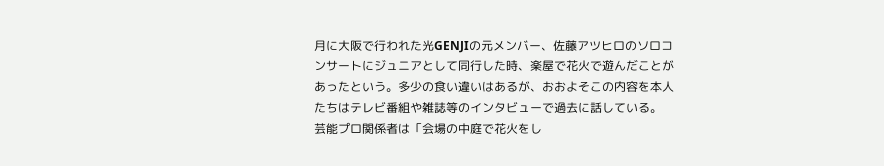月に大阪で行われた光GENJIの元メンバー、佐藤アツヒロのソロコンサートにジュニアとして同行した時、楽屋で花火で遊んだことがあったという。多少の食い違いはあるが、おおよそこの内容を本人たちはテレビ番組や雑誌等のインタビューで過去に話している。
芸能プロ関係者は「会場の中庭で花火をし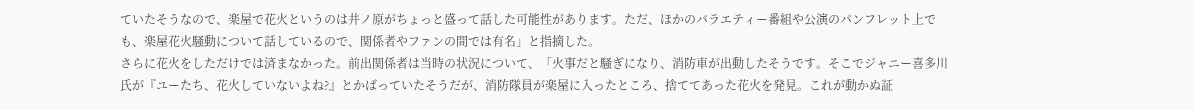ていたそうなので、楽屋で花火というのは井ノ原がちょっと盛って話した可能性があります。ただ、ほかのバラエティー番組や公演のパンフレット上でも、楽屋花火騒動について話しているので、関係者やファンの間では有名」と指摘した。
さらに花火をしただけでは済まなかった。前出関係者は当時の状況について、「火事だと騒ぎになり、消防車が出動したそうです。そこでジャニー喜多川氏が『ユーたち、花火していないよね?』とかばっていたそうだが、消防隊員が楽屋に入ったところ、捨ててあった花火を発見。これが動かぬ証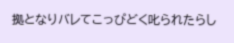拠となりバレてこっぴどく叱られたらし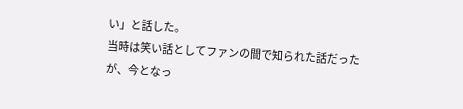い」と話した。
当時は笑い話としてファンの間で知られた話だったが、今となっ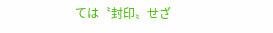ては〝封印〟せざ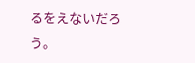るをえないだろう。